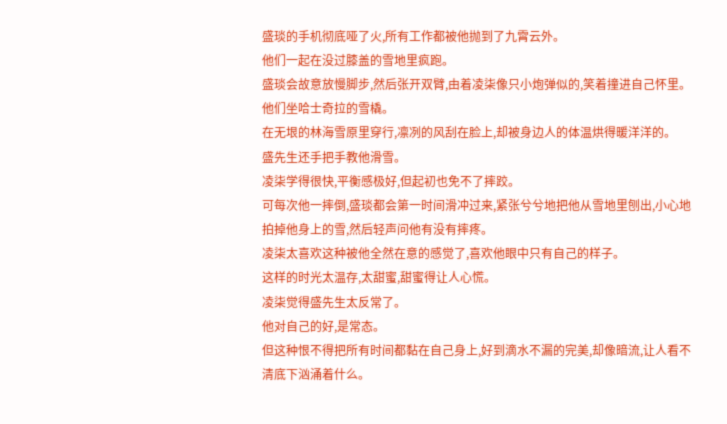盛琰的手机彻底哑了火,所有工作都被他抛到了九霄云外。
他们一起在没过膝盖的雪地里疯跑。
盛琰会故意放慢脚步,然后张开双臂,由着凌柒像只小炮弹似的,笑着撞进自己怀里。
他们坐哈士奇拉的雪橇。
在无垠的林海雪原里穿行,凛冽的风刮在脸上,却被身边人的体温烘得暖洋洋的。
盛先生还手把手教他滑雪。
凌柒学得很快,平衡感极好,但起初也免不了摔跤。
可每次他一摔倒,盛琰都会第一时间滑冲过来,紧张兮兮地把他从雪地里刨出,小心地拍掉他身上的雪,然后轻声问他有没有摔疼。
凌柒太喜欢这种被他全然在意的感觉了,喜欢他眼中只有自己的样子。
这样的时光太温存,太甜蜜,甜蜜得让人心慌。
凌柒觉得盛先生太反常了。
他对自己的好,是常态。
但这种恨不得把所有时间都黏在自己身上,好到滴水不漏的完美,却像暗流,让人看不清底下汹涌着什么。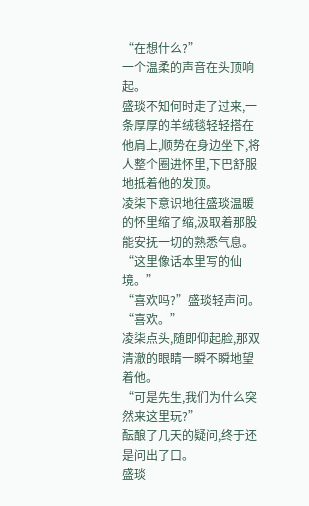“在想什么?”
一个温柔的声音在头顶响起。
盛琰不知何时走了过来,一条厚厚的羊绒毯轻轻搭在他肩上,顺势在身边坐下,将人整个圈进怀里,下巴舒服地抵着他的发顶。
凌柒下意识地往盛琰温暖的怀里缩了缩,汲取着那股能安抚一切的熟悉气息。
“这里像话本里写的仙境。”
“喜欢吗?”盛琰轻声问。
“喜欢。”
凌柒点头,随即仰起脸,那双清澈的眼睛一瞬不瞬地望着他。
“可是先生,我们为什么突然来这里玩?”
酝酿了几天的疑问,终于还是问出了口。
盛琰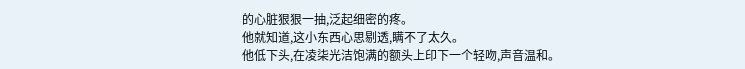的心脏狠狠一抽,泛起细密的疼。
他就知道,这小东西心思剔透,瞒不了太久。
他低下头,在凌柒光洁饱满的额头上印下一个轻吻,声音温和。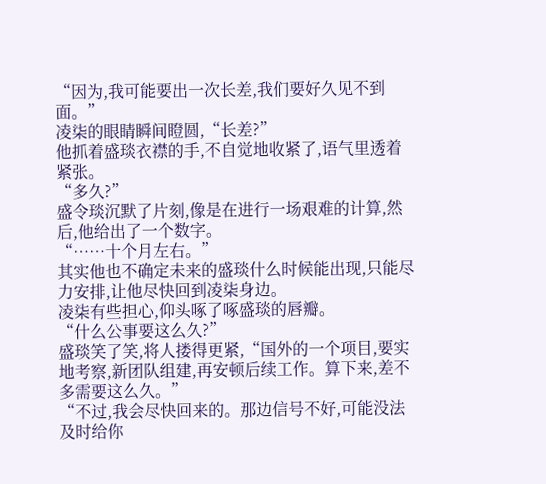“因为,我可能要出一次长差,我们要好久见不到面。”
凌柒的眼睛瞬间瞪圆,“长差?”
他抓着盛琰衣襟的手,不自觉地收紧了,语气里透着紧张。
“多久?”
盛令琰沉默了片刻,像是在进行一场艰难的计算,然后,他给出了一个数字。
“……十个月左右。”
其实他也不确定未来的盛琰什么时候能出现,只能尽力安排,让他尽快回到凌柒身边。
凌柒有些担心,仰头啄了啄盛琰的唇瓣。
“什么公事要这么久?”
盛琰笑了笑,将人搂得更紧,“国外的一个项目,要实地考察,新团队组建,再安顿后续工作。算下来,差不多需要这么久。”
“不过,我会尽快回来的。那边信号不好,可能没法及时给你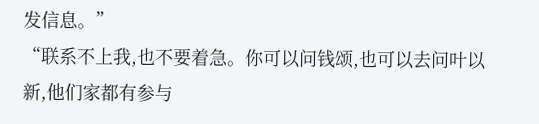发信息。”
“联系不上我,也不要着急。你可以问钱颂,也可以去问叶以新,他们家都有参与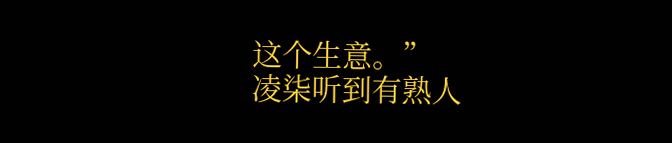这个生意。”
凌柒听到有熟人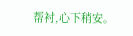帮衬,心下稍安。